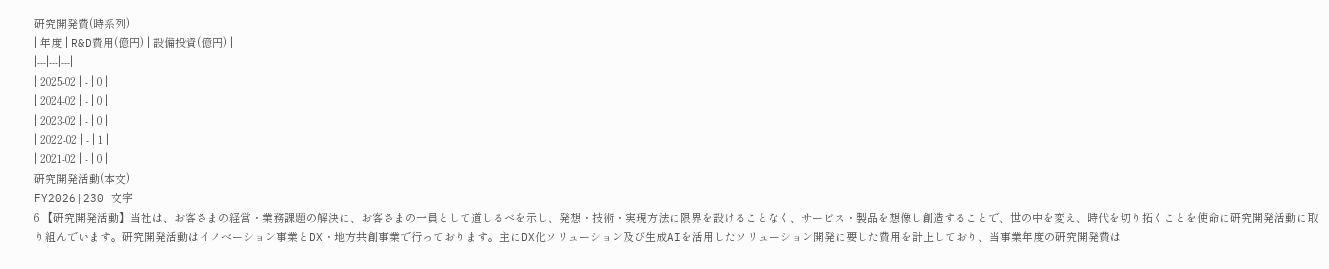研究開発費(時系列)
| 年度 | R&D費用(億円) | 設備投資(億円) |
|---|---|---|
| 2025-02 | - | 0 |
| 2024-02 | - | 0 |
| 2023-02 | - | 0 |
| 2022-02 | - | 1 |
| 2021-02 | - | 0 |
研究開発活動(本文)
FY2026|230 文字
6 【研究開発活動】当社は、お客さまの経営・業務課題の解決に、お客さまの一員として道しるべを示し、発想・技術・実現方法に限界を設けることなく、サービス・製品を想像し創造することで、世の中を変え、時代を切り拓くことを使命に研究開発活動に取り組んでいます。研究開発活動はイノベーション事業とDX・地方共創事業で行っております。主にDX化ソリューション及び生成AIを活用したソリューション開発に要した費用を計上しており、当事業年度の研究開発費は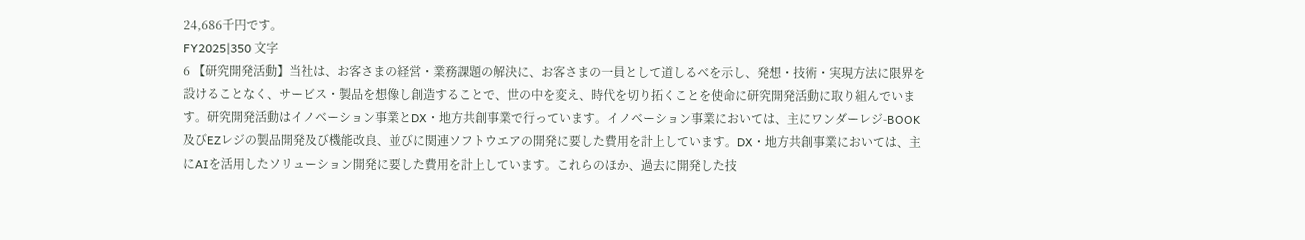24,686千円です。
FY2025|350 文字
6 【研究開発活動】当社は、お客さまの経営・業務課題の解決に、お客さまの一員として道しるべを示し、発想・技術・実現方法に限界を設けることなく、サービス・製品を想像し創造することで、世の中を変え、時代を切り拓くことを使命に研究開発活動に取り組んでいます。研究開発活動はイノベーション事業とDX・地方共創事業で行っています。イノベーション事業においては、主にワンダーレジ-BOOK及びEZレジの製品開発及び機能改良、並びに関連ソフトウエアの開発に要した費用を計上しています。DX・地方共創事業においては、主にAIを活用したソリューション開発に要した費用を計上しています。これらのほか、過去に開発した技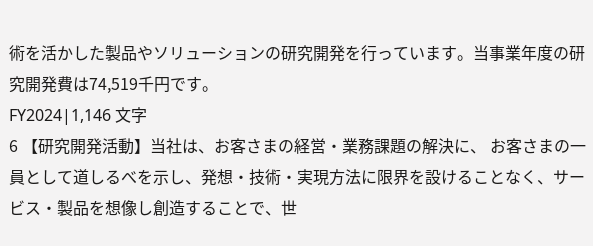術を活かした製品やソリューションの研究開発を行っています。当事業年度の研究開発費は74,519千円です。
FY2024|1,146 文字
6 【研究開発活動】当社は、お客さまの経営・業務課題の解決に、 お客さまの一員として道しるべを示し、発想・技術・実現方法に限界を設けることなく、サービス・製品を想像し創造することで、世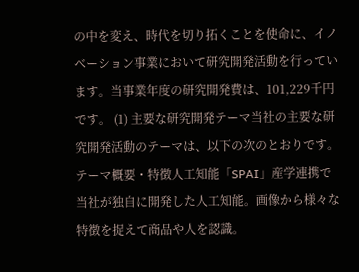の中を変え、時代を切り拓くことを使命に、イノベーション事業において研究開発活動を行っています。当事業年度の研究開発費は、101,229千円です。 (1) 主要な研究開発テーマ当社の主要な研究開発活動のテーマは、以下の次のとおりです。テーマ概要・特徴人工知能「SPAI」産学連携で当社が独自に開発した人工知能。画像から様々な特徴を捉えて商品や人を認識。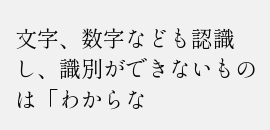文字、数字なども認識し、識別ができないものは「わからな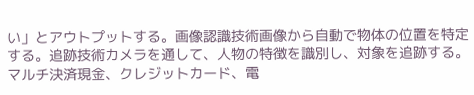い」とアウトプットする。画像認識技術画像から自動で物体の位置を特定する。追跡技術カメラを通して、人物の特徴を識別し、対象を追跡する。マルチ決済現金、クレジットカード、電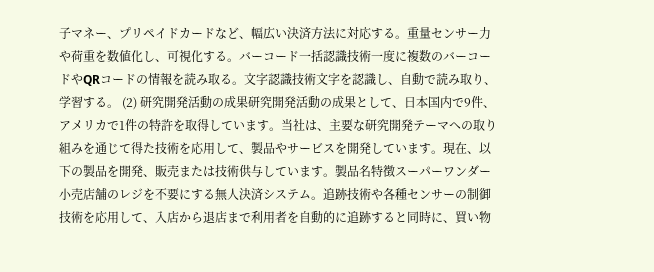子マネー、プリペイドカードなど、幅広い決済方法に対応する。重量センサー力や荷重を数値化し、可視化する。バーコード一括認識技術一度に複数のバーコードやQRコードの情報を読み取る。文字認識技術文字を認識し、自動で読み取り、学習する。 (2) 研究開発活動の成果研究開発活動の成果として、日本国内で9件、アメリカで1件の特許を取得しています。当社は、主要な研究開発テーマへの取り組みを通じて得た技術を応用して、製品やサービスを開発しています。現在、以下の製品を開発、販売または技術供与しています。製品名特徴スーパーワンダー小売店舗のレジを不要にする無人決済システム。追跡技術や各種センサーの制御技術を応用して、入店から退店まで利用者を自動的に追跡すると同時に、買い物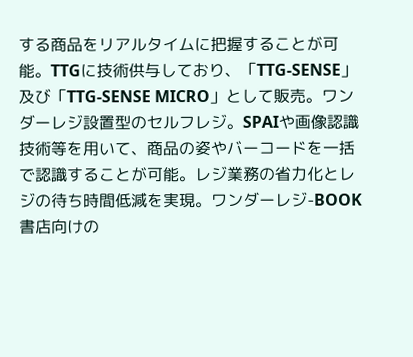する商品をリアルタイムに把握することが可能。TTGに技術供与しており、「TTG-SENSE」及び「TTG-SENSE MICRO」として販売。ワンダーレジ設置型のセルフレジ。SPAIや画像認識技術等を用いて、商品の姿やバーコードを一括で認識することが可能。レジ業務の省力化とレジの待ち時間低減を実現。ワンダーレジ-BOOK書店向けの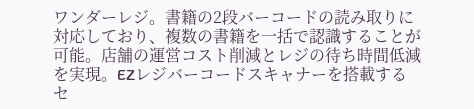ワンダーレジ。書籍の2段バーコードの読み取りに対応しており、複数の書籍を一括で認識することが可能。店舗の運営コスト削減とレジの待ち時間低減を実現。EZレジバーコードスキャナーを搭載するセ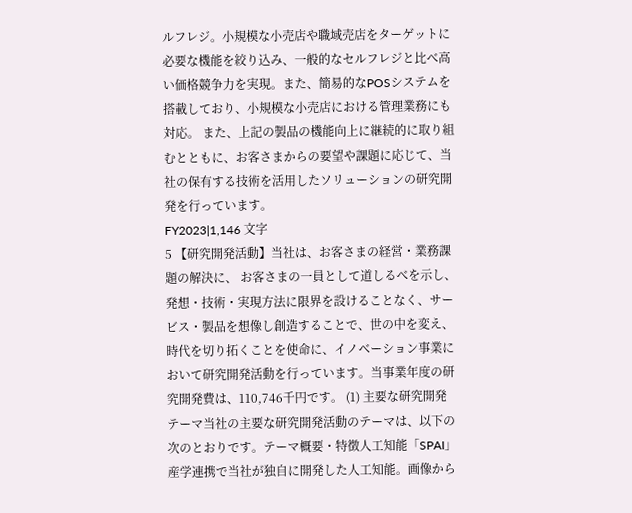ルフレジ。小規模な小売店や職域売店をターゲットに必要な機能を絞り込み、一般的なセルフレジと比べ高い価格競争力を実現。また、簡易的なPOSシステムを搭載しており、小規模な小売店における管理業務にも対応。 また、上記の製品の機能向上に継続的に取り組むとともに、お客さまからの要望や課題に応じて、当社の保有する技術を活用したソリューションの研究開発を行っています。
FY2023|1,146 文字
5 【研究開発活動】当社は、お客さまの経営・業務課題の解決に、 お客さまの一員として道しるべを示し、発想・技術・実現方法に限界を設けることなく、サービス・製品を想像し創造することで、世の中を変え、時代を切り拓くことを使命に、イノベーション事業において研究開発活動を行っています。当事業年度の研究開発費は、110,746千円です。 (1) 主要な研究開発テーマ当社の主要な研究開発活動のテーマは、以下の次のとおりです。テーマ概要・特徴人工知能「SPAI」産学連携で当社が独自に開発した人工知能。画像から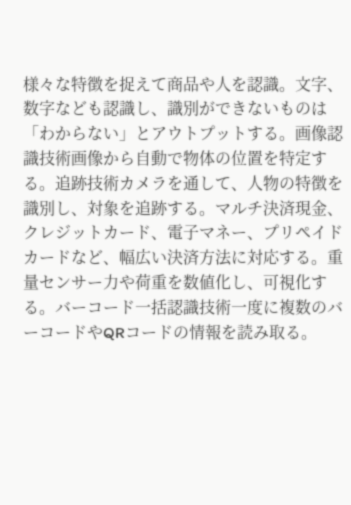様々な特徴を捉えて商品や人を認識。文字、数字なども認識し、識別ができないものは「わからない」とアウトプットする。画像認識技術画像から自動で物体の位置を特定する。追跡技術カメラを通して、人物の特徴を識別し、対象を追跡する。マルチ決済現金、クレジットカード、電子マネー、プリペイドカードなど、幅広い決済方法に対応する。重量センサー力や荷重を数値化し、可視化する。バーコード一括認識技術一度に複数のバーコードやQRコードの情報を読み取る。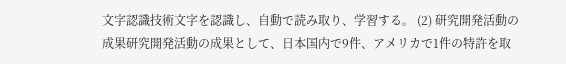文字認識技術文字を認識し、自動で読み取り、学習する。 (2) 研究開発活動の成果研究開発活動の成果として、日本国内で9件、アメリカで1件の特許を取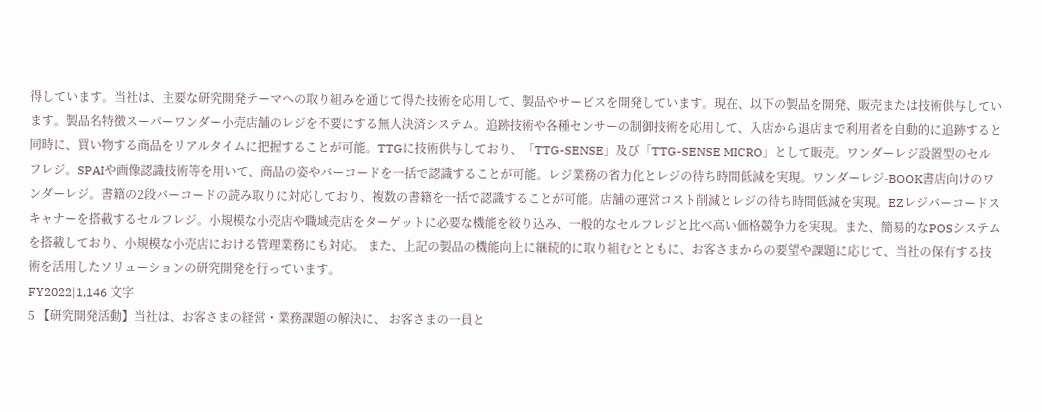得しています。当社は、主要な研究開発テーマへの取り組みを通じて得た技術を応用して、製品やサービスを開発しています。現在、以下の製品を開発、販売または技術供与しています。製品名特徴スーパーワンダー小売店舗のレジを不要にする無人決済システム。追跡技術や各種センサーの制御技術を応用して、入店から退店まで利用者を自動的に追跡すると同時に、買い物する商品をリアルタイムに把握することが可能。TTGに技術供与しており、「TTG-SENSE」及び「TTG-SENSE MICRO」として販売。ワンダーレジ設置型のセルフレジ。SPAIや画像認識技術等を用いて、商品の姿やバーコードを一括で認識することが可能。レジ業務の省力化とレジの待ち時間低減を実現。ワンダーレジ-BOOK書店向けのワンダーレジ。書籍の2段バーコードの読み取りに対応しており、複数の書籍を一括で認識することが可能。店舗の運営コスト削減とレジの待ち時間低減を実現。EZレジバーコードスキャナーを搭載するセルフレジ。小規模な小売店や職域売店をターゲットに必要な機能を絞り込み、一般的なセルフレジと比べ高い価格競争力を実現。また、簡易的なPOSシステムを搭載しており、小規模な小売店における管理業務にも対応。 また、上記の製品の機能向上に継続的に取り組むとともに、お客さまからの要望や課題に応じて、当社の保有する技術を活用したソリューションの研究開発を行っています。
FY2022|1,146 文字
5 【研究開発活動】当社は、お客さまの経営・業務課題の解決に、 お客さまの一員と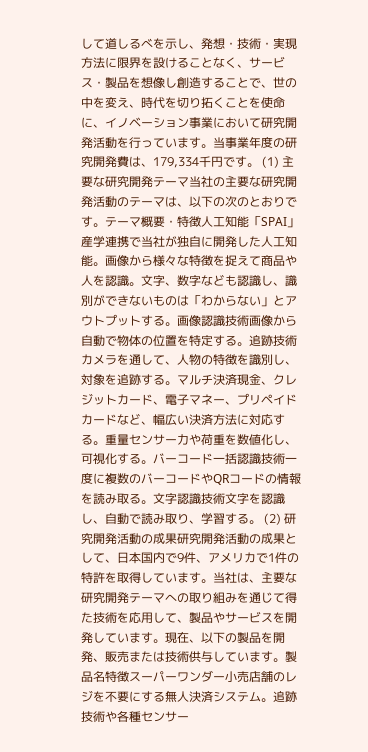して道しるべを示し、発想・技術・実現方法に限界を設けることなく、サービス・製品を想像し創造することで、世の中を変え、時代を切り拓くことを使命に、イノベーション事業において研究開発活動を行っています。当事業年度の研究開発費は、179,334千円です。 (1) 主要な研究開発テーマ当社の主要な研究開発活動のテーマは、以下の次のとおりです。テーマ概要・特徴人工知能「SPAI」産学連携で当社が独自に開発した人工知能。画像から様々な特徴を捉えて商品や人を認識。文字、数字なども認識し、識別ができないものは「わからない」とアウトプットする。画像認識技術画像から自動で物体の位置を特定する。追跡技術カメラを通して、人物の特徴を識別し、対象を追跡する。マルチ決済現金、クレジットカード、電子マネー、プリペイドカードなど、幅広い決済方法に対応する。重量センサー力や荷重を数値化し、可視化する。バーコード一括認識技術一度に複数のバーコードやQRコードの情報を読み取る。文字認識技術文字を認識し、自動で読み取り、学習する。 (2) 研究開発活動の成果研究開発活動の成果として、日本国内で9件、アメリカで1件の特許を取得しています。当社は、主要な研究開発テーマへの取り組みを通じて得た技術を応用して、製品やサービスを開発しています。現在、以下の製品を開発、販売または技術供与しています。製品名特徴スーパーワンダー小売店舗のレジを不要にする無人決済システム。追跡技術や各種センサー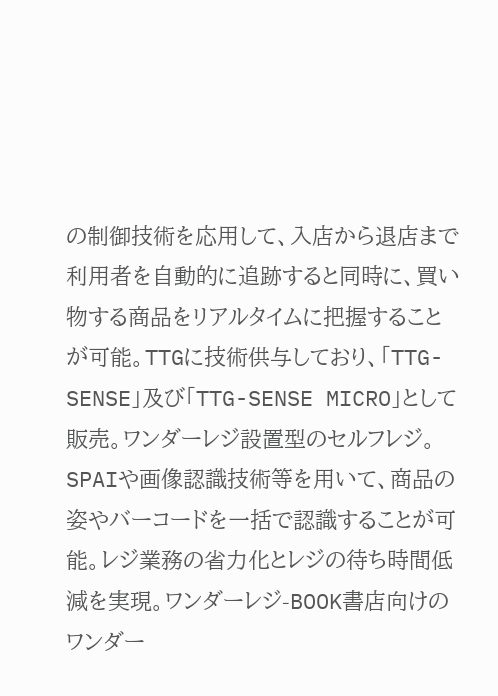の制御技術を応用して、入店から退店まで利用者を自動的に追跡すると同時に、買い物する商品をリアルタイムに把握することが可能。TTGに技術供与しており、「TTG-SENSE」及び「TTG-SENSE MICRO」として販売。ワンダーレジ設置型のセルフレジ。SPAIや画像認識技術等を用いて、商品の姿やバーコードを一括で認識することが可能。レジ業務の省力化とレジの待ち時間低減を実現。ワンダーレジ-BOOK書店向けのワンダー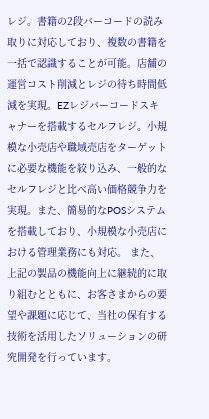レジ。書籍の2段バーコードの読み取りに対応しており、複数の書籍を一括で認識することが可能。店舗の運営コスト削減とレジの待ち時間低減を実現。EZレジバーコードスキャナーを搭載するセルフレジ。小規模な小売店や職域売店をターゲットに必要な機能を絞り込み、一般的なセルフレジと比べ高い価格競争力を実現。また、簡易的なPOSシステムを搭載しており、小規模な小売店における管理業務にも対応。 また、上記の製品の機能向上に継続的に取り組むとともに、お客さまからの要望や課題に応じて、当社の保有する技術を活用したソリューションの研究開発を行っています。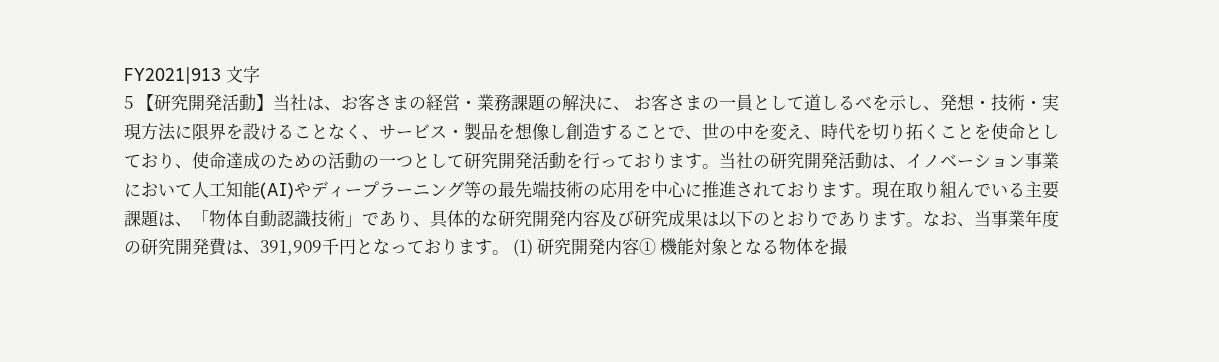FY2021|913 文字
5 【研究開発活動】当社は、お客さまの経営・業務課題の解決に、 お客さまの一員として道しるべを示し、発想・技術・実現方法に限界を設けることなく、サービス・製品を想像し創造することで、世の中を変え、時代を切り拓くことを使命としており、使命達成のための活動の一つとして研究開発活動を行っております。当社の研究開発活動は、イノベーション事業において人工知能(AI)やディープラーニング等の最先端技術の応用を中心に推進されております。現在取り組んでいる主要課題は、「物体自動認識技術」であり、具体的な研究開発内容及び研究成果は以下のとおりであります。なお、当事業年度の研究開発費は、391,909千円となっております。 (1) 研究開発内容① 機能対象となる物体を撮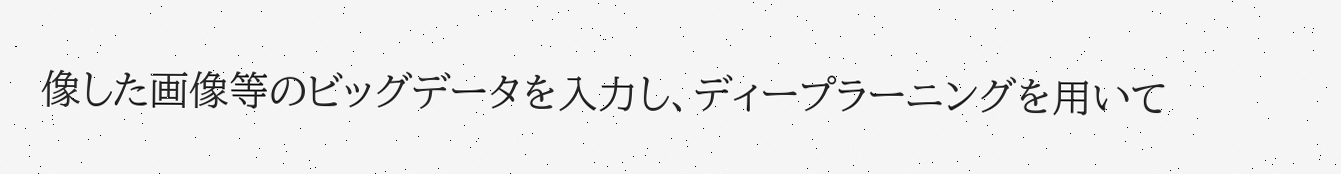像した画像等のビッグデータを入力し、ディープラーニングを用いて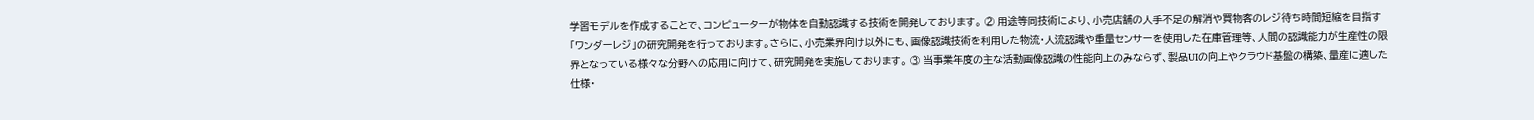学習モデルを作成することで、コンピューターが物体を自動認識する技術を開発しております。 ② 用途等同技術により、小売店舗の人手不足の解消や買物客のレジ待ち時間短縮を目指す「ワンダーレジ」の研究開発を行っております。さらに、小売業界向け以外にも、画像認識技術を利用した物流・人流認識や重量センサーを使用した在庫管理等、人間の認識能力が生産性の限界となっている様々な分野への応用に向けて、研究開発を実施しております。 ③ 当事業年度の主な活動画像認識の性能向上のみならず、製品UIの向上やクラウド基盤の構築、量産に適した仕様・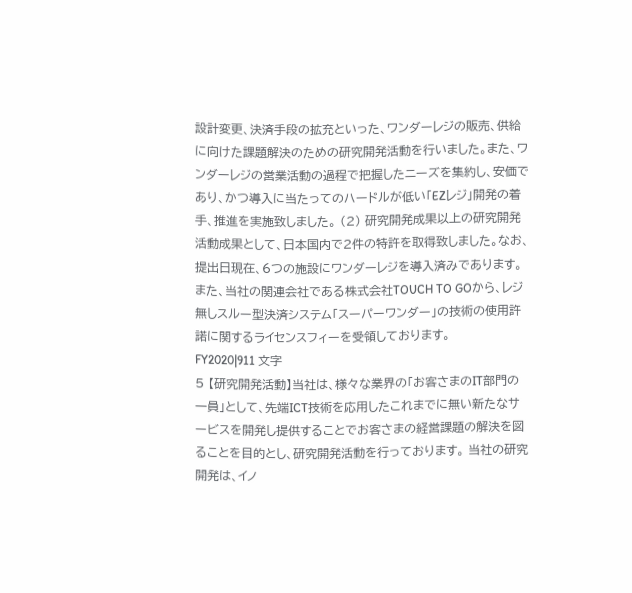設計変更、決済手段の拡充といった、ワンダーレジの販売、供給に向けた課題解決のための研究開発活動を行いました。また、ワンダーレジの営業活動の過程で把握したニーズを集約し、安価であり、かつ導入に当たってのハードルが低い「EZレジ」開発の着手、推進を実施致しました。 (2) 研究開発成果以上の研究開発活動成果として、日本国内で2件の特許を取得致しました。なお、提出日現在、6つの施設にワンダーレジを導入済みであります。また、当社の関連会社である株式会社TOUCH TO GOから、レジ無しスルー型決済システム「スーパーワンダー」の技術の使用許諾に関するライセンスフィーを受領しております。
FY2020|911 文字
5 【研究開発活動】当社は、様々な業界の「お客さまのIT部門の一員」として、先端ICT技術を応用したこれまでに無い新たなサービスを開発し提供することでお客さまの経営課題の解決を図ることを目的とし、研究開発活動を行っております。 当社の研究開発は、イノ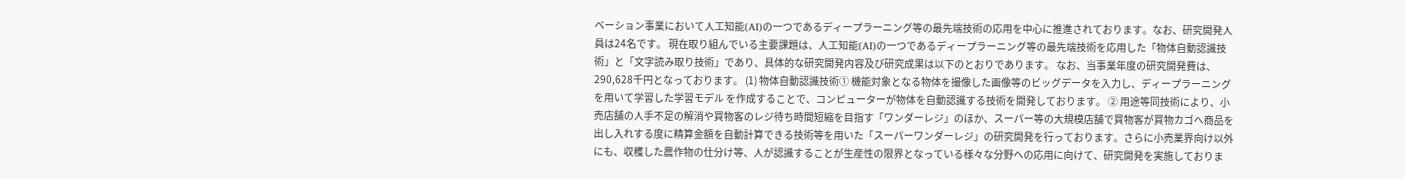ベーション事業において人工知能(AI)の一つであるディープラーニング等の最先端技術の応用を中心に推進されております。なお、研究開発人員は24名です。 現在取り組んでいる主要課題は、人工知能(AI)の一つであるディープラーニング等の最先端技術を応用した「物体自動認識技術」と「文字読み取り技術」であり、具体的な研究開発内容及び研究成果は以下のとおりであります。 なお、当事業年度の研究開発費は、290,628千円となっております。 (1) 物体自動認識技術① 機能対象となる物体を撮像した画像等のビッグデータを入力し、ディープラーニングを用いて学習した学習モデル を作成することで、コンピューターが物体を自動認識する技術を開発しております。 ② 用途等同技術により、小売店舗の人手不足の解消や買物客のレジ待ち時間短縮を目指す「ワンダーレジ」のほか、スーパー等の大規模店舗で買物客が買物カゴへ商品を出し入れする度に精算金額を自動計算できる技術等を用いた「スーパーワンダーレジ」の研究開発を行っております。さらに小売業界向け以外にも、収穫した農作物の仕分け等、人が認識することが生産性の限界となっている様々な分野への応用に向けて、研究開発を実施しておりま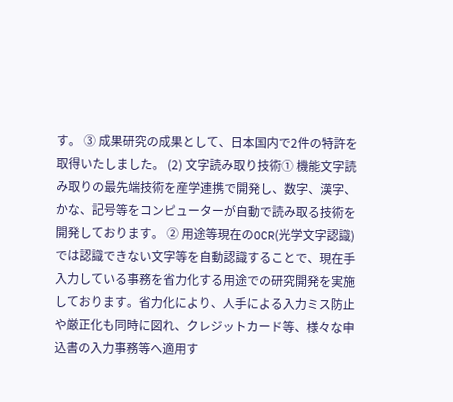す。 ③ 成果研究の成果として、日本国内で2件の特許を取得いたしました。 (2) 文字読み取り技術① 機能文字読み取りの最先端技術を産学連携で開発し、数字、漢字、かな、記号等をコンピューターが自動で読み取る技術を開発しております。 ② 用途等現在のOCR(光学文字認識)では認識できない文字等を自動認識することで、現在手入力している事務を省力化する用途での研究開発を実施しております。省力化により、人手による入力ミス防止や厳正化も同時に図れ、クレジットカード等、様々な申込書の入力事務等へ適用す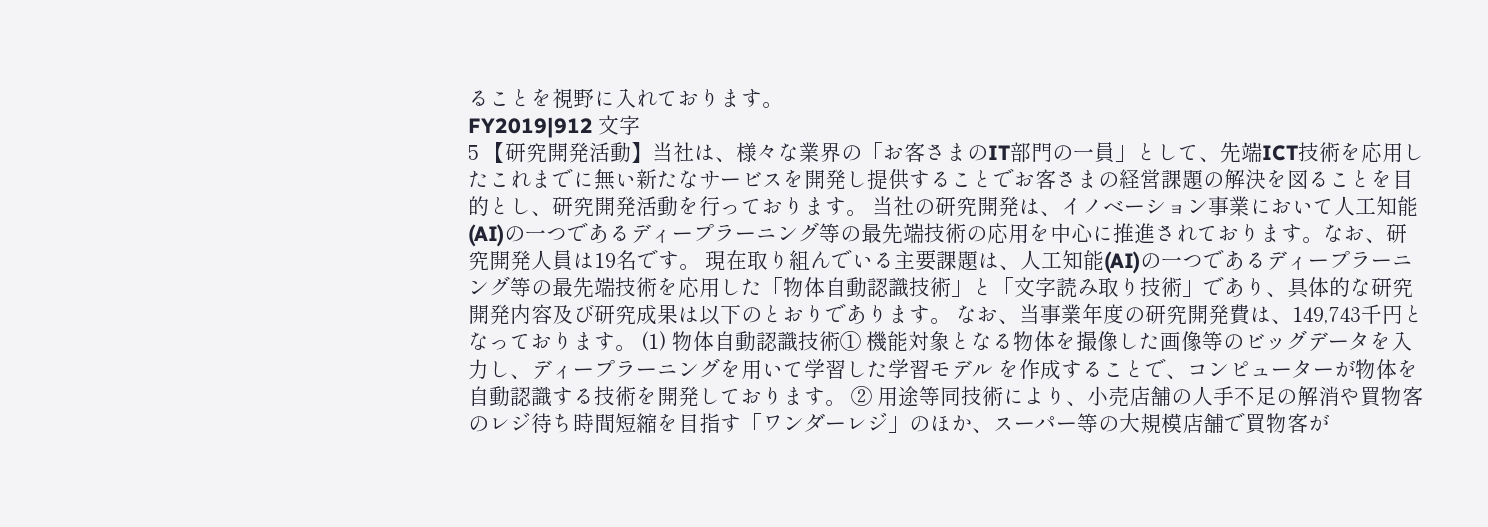ることを視野に入れております。
FY2019|912 文字
5 【研究開発活動】当社は、様々な業界の「お客さまのIT部門の一員」として、先端ICT技術を応用したこれまでに無い新たなサービスを開発し提供することでお客さまの経営課題の解決を図ることを目的とし、研究開発活動を行っております。 当社の研究開発は、イノベーション事業において人工知能(AI)の一つであるディープラーニング等の最先端技術の応用を中心に推進されております。なお、研究開発人員は19名です。 現在取り組んでいる主要課題は、人工知能(AI)の一つであるディープラーニング等の最先端技術を応用した「物体自動認識技術」と「文字読み取り技術」であり、具体的な研究開発内容及び研究成果は以下のとおりであります。 なお、当事業年度の研究開発費は、149,743千円となっております。 (1) 物体自動認識技術① 機能対象となる物体を撮像した画像等のビッグデータを入力し、ディープラーニングを用いて学習した学習モデル を作成することで、コンピューターが物体を自動認識する技術を開発しております。 ② 用途等同技術により、小売店舗の人手不足の解消や買物客のレジ待ち時間短縮を目指す「ワンダーレジ」のほか、スーパー等の大規模店舗で買物客が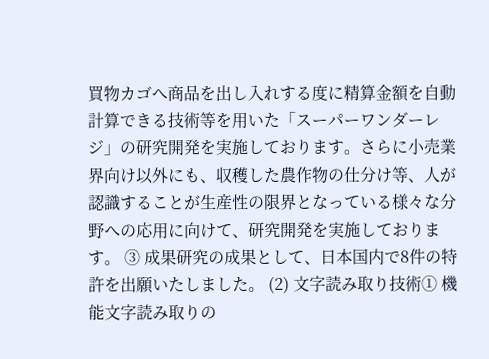買物カゴへ商品を出し入れする度に精算金額を自動計算できる技術等を用いた「スーパーワンダーレジ」の研究開発を実施しております。さらに小売業界向け以外にも、収穫した農作物の仕分け等、人が認識することが生産性の限界となっている様々な分野への応用に向けて、研究開発を実施しております。 ③ 成果研究の成果として、日本国内で8件の特許を出願いたしました。 (2) 文字読み取り技術① 機能文字読み取りの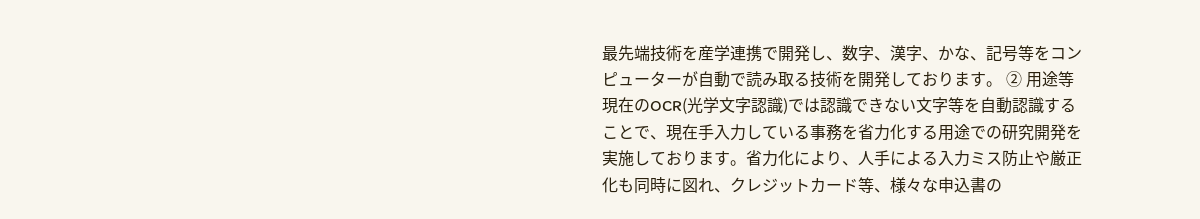最先端技術を産学連携で開発し、数字、漢字、かな、記号等をコンピューターが自動で読み取る技術を開発しております。 ② 用途等現在のOCR(光学文字認識)では認識できない文字等を自動認識することで、現在手入力している事務を省力化する用途での研究開発を実施しております。省力化により、人手による入力ミス防止や厳正化も同時に図れ、クレジットカード等、様々な申込書の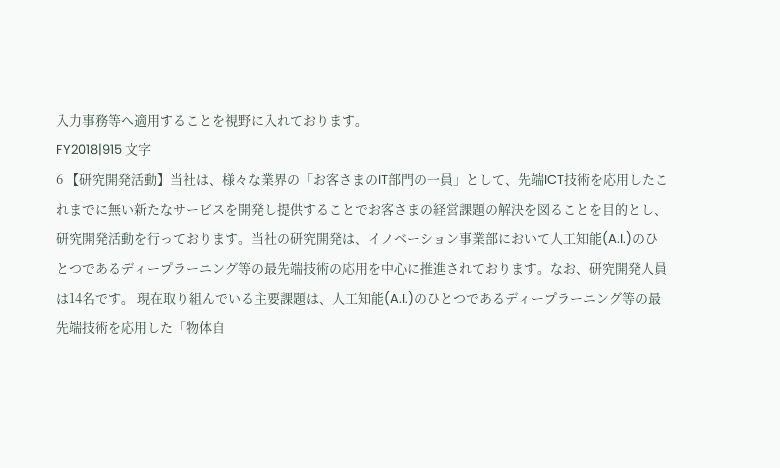入力事務等へ適用することを視野に入れております。
FY2018|915 文字
6 【研究開発活動】当社は、様々な業界の「お客さまのIT部門の一員」として、先端ICT技術を応用したこれまでに無い新たなサービスを開発し提供することでお客さまの経営課題の解決を図ることを目的とし、研究開発活動を行っております。当社の研究開発は、イノベーション事業部において人工知能(A.I.)のひとつであるディープラーニング等の最先端技術の応用を中心に推進されております。なお、研究開発人員は14名です。 現在取り組んでいる主要課題は、人工知能(A.I.)のひとつであるディープラーニング等の最先端技術を応用した「物体自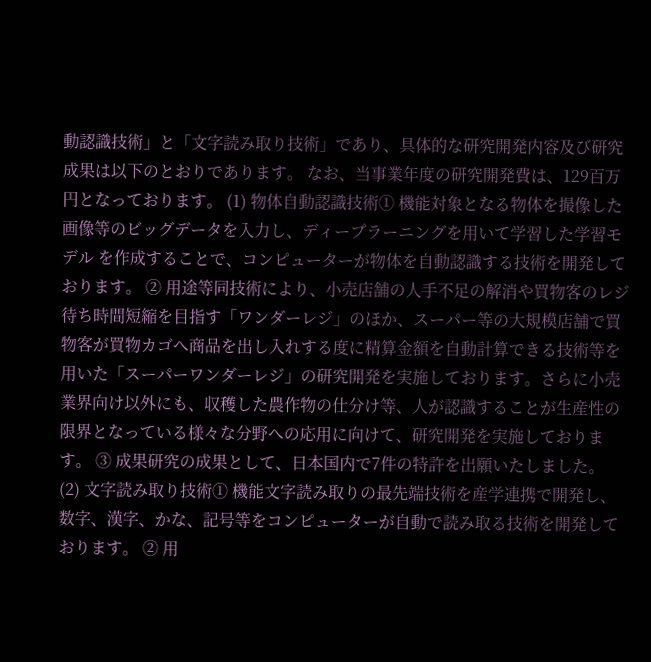動認識技術」と「文字読み取り技術」であり、具体的な研究開発内容及び研究成果は以下のとおりであります。 なお、当事業年度の研究開発費は、129百万円となっております。 (1) 物体自動認識技術① 機能対象となる物体を撮像した画像等のビッグデータを入力し、ディープラーニングを用いて学習した学習モデル を作成することで、コンピューターが物体を自動認識する技術を開発しております。 ② 用途等同技術により、小売店舗の人手不足の解消や買物客のレジ待ち時間短縮を目指す「ワンダーレジ」のほか、スーパー等の大規模店舗で買物客が買物カゴへ商品を出し入れする度に精算金額を自動計算できる技術等を用いた「スーパーワンダーレジ」の研究開発を実施しております。さらに小売業界向け以外にも、収穫した農作物の仕分け等、人が認識することが生産性の限界となっている様々な分野への応用に向けて、研究開発を実施しております。 ③ 成果研究の成果として、日本国内で7件の特許を出願いたしました。 (2) 文字読み取り技術① 機能文字読み取りの最先端技術を産学連携で開発し、数字、漢字、かな、記号等をコンピューターが自動で読み取る技術を開発しております。 ② 用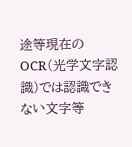途等現在のOCR(光学文字認識)では認識できない文字等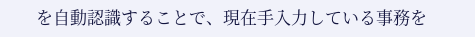を自動認識することで、現在手入力している事務を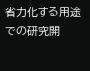省力化する用途での研究開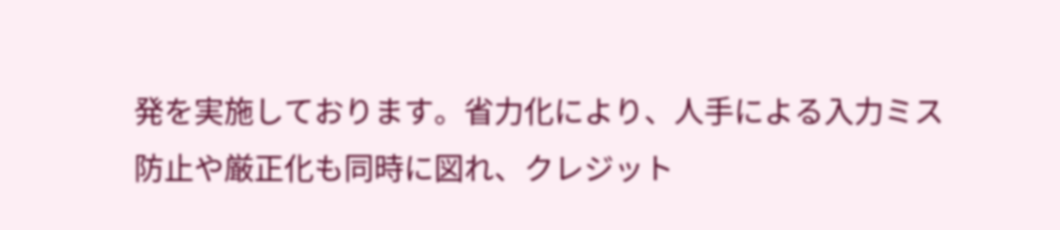発を実施しております。省力化により、人手による入力ミス防止や厳正化も同時に図れ、クレジット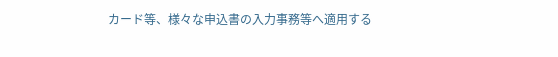カード等、様々な申込書の入力事務等へ適用する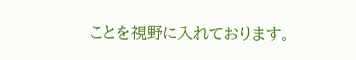ことを視野に入れております。